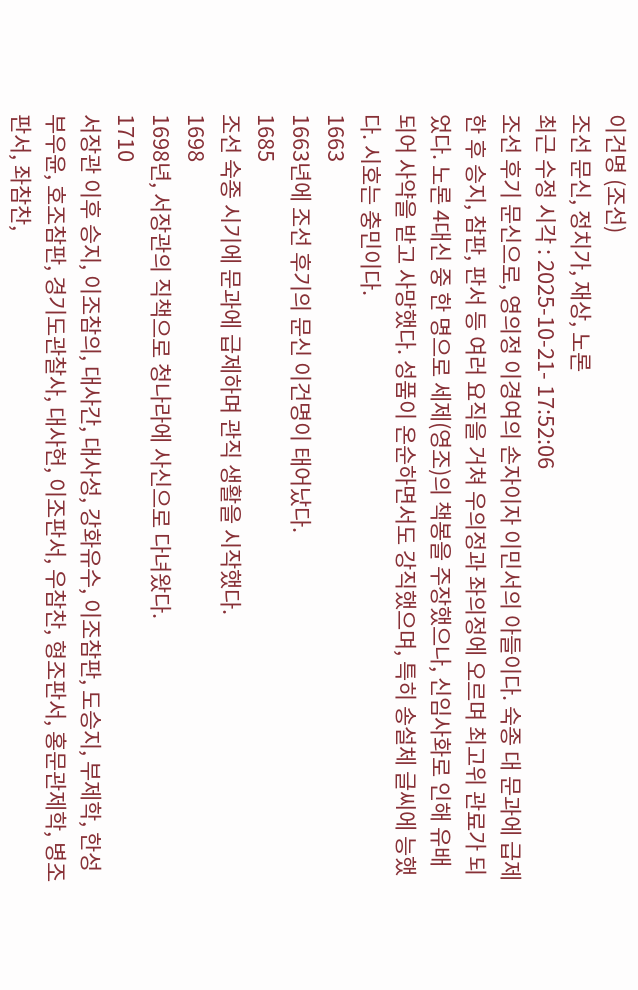이건명 (조선)
조선 문신, 정치가, 재상, 노론
최근 수정 시각 : 2025-10-21- 17:52:06
조선 후기 문신으로, 영의정 이경여의 손자이자 이민서의 아들이다. 숙종 대 문과에 급제한 후 승지, 참판, 판서 등 여러 요직을 거쳐 우의정과 좌의정에 오르며 최고위 관료가 되었다. 노론 4대신 중 한 명으로 세제(영조)의 책봉을 주장했으나, 신임사화로 인해 유배되어 사약을 받고 사망했다. 성품이 온순하면서도 강직했으며, 특히 송설체 글씨에 능했다. 시호는 충민이다.
1663
1663년에 조선 후기의 문신 이건명이 태어났다.
1685
조선 숙종 시기에 문과에 급제하며 관직 생활을 시작했다.
1698
1698년, 서장관의 직책으로 청나라에 사신으로 다녀왔다.
1710
서장관 이후 승지, 이조참의, 대사간, 대사성, 강화유수, 이조참판, 도승지, 부제학, 한성부우윤, 호조참판, 경기도관찰사, 대사헌, 이조판서, 우참찬, 형조판서, 홍문관제학, 병조판서, 좌참찬,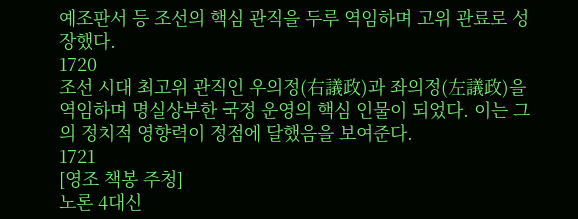예조판서 등 조선의 핵심 관직을 두루 역임하며 고위 관료로 성장했다.
1720
조선 시대 최고위 관직인 우의정(右議政)과 좌의정(左議政)을 역임하며 명실상부한 국정 운영의 핵심 인물이 되었다. 이는 그의 정치적 영향력이 정점에 달했음을 보여준다.
1721
[영조 책봉 주청]
노론 4대신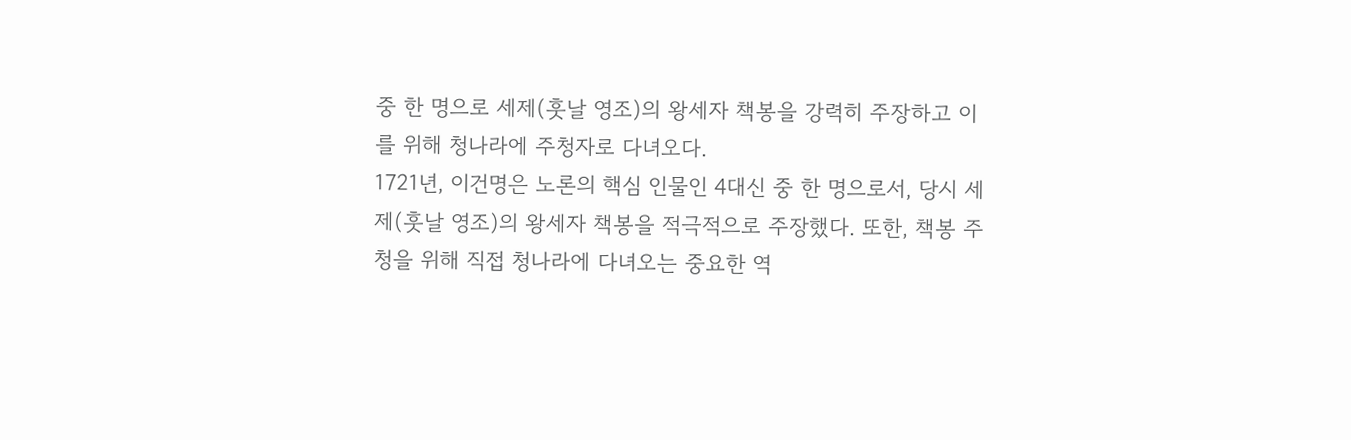중 한 명으로 세제(훗날 영조)의 왕세자 책봉을 강력히 주장하고 이를 위해 청나라에 주청자로 다녀오다.
1721년, 이건명은 노론의 핵심 인물인 4대신 중 한 명으로서, 당시 세제(훗날 영조)의 왕세자 책봉을 적극적으로 주장했다. 또한, 책봉 주청을 위해 직접 청나라에 다녀오는 중요한 역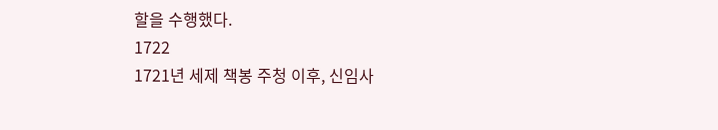할을 수행했다.
1722
1721년 세제 책봉 주청 이후, 신임사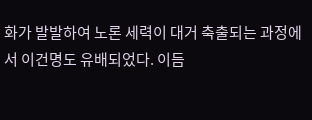화가 발발하여 노론 세력이 대거 축출되는 과정에서 이건명도 유배되었다. 이듬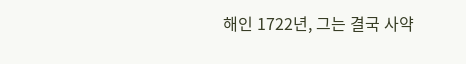해인 1722년, 그는 결국 사약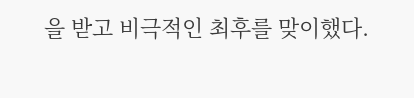을 받고 비극적인 최후를 맞이했다.